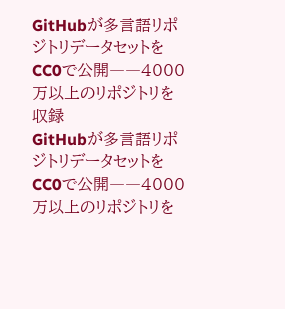GitHubが多言語リポジトリデータセットをCC0で公開――4000万以上のリポジトリを収録
GitHubが多言語リポジトリデータセットをCC0で公開――4000万以上のリポジトリを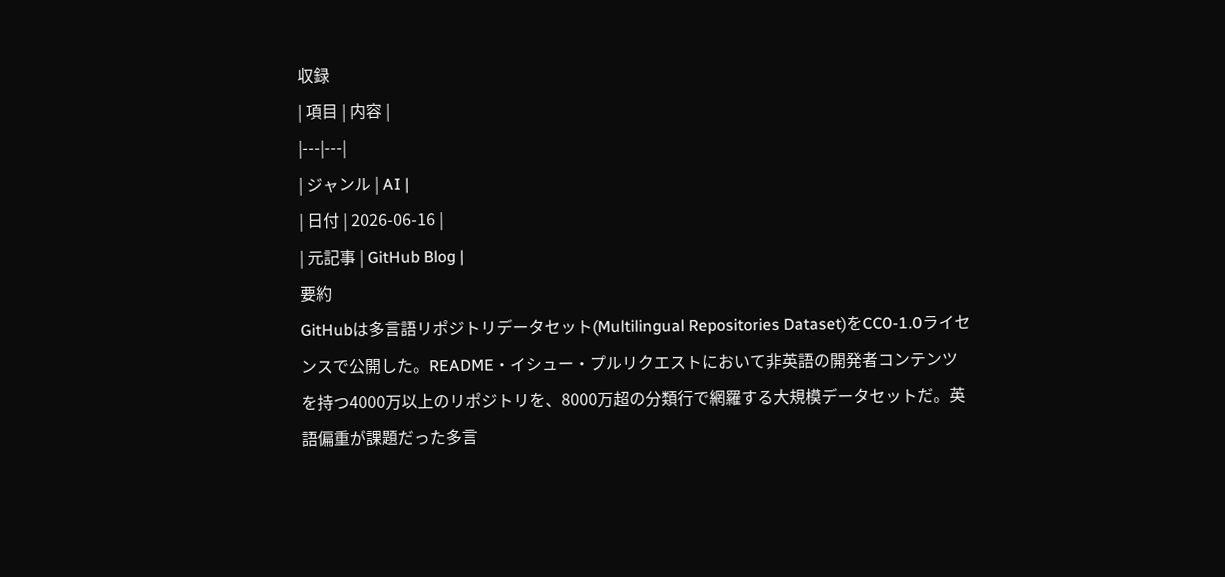収録
| 項目 | 内容 |
|---|---|
| ジャンル | AI |
| 日付 | 2026-06-16 |
| 元記事 | GitHub Blog |
要約
GitHubは多言語リポジトリデータセット(Multilingual Repositories Dataset)をCC0-1.0ライセンスで公開した。README・イシュー・プルリクエストにおいて非英語の開発者コンテンツを持つ4000万以上のリポジトリを、8000万超の分類行で網羅する大規模データセットだ。英語偏重が課題だった多言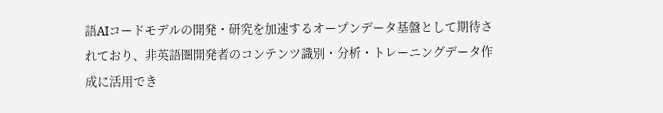語AIコードモデルの開発・研究を加速するオープンデータ基盤として期待されており、非英語圏開発者のコンテンツ識別・分析・トレーニングデータ作成に活用でき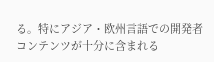る。特にアジア・欧州言語での開発者コンテンツが十分に含まれる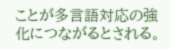ことが多言語対応の強化につながるとされる。